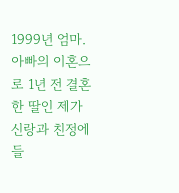1999년 엄마.아빠의 이혼으로 1년 전 결혼한 딸인 제가 신랑과 친정에 들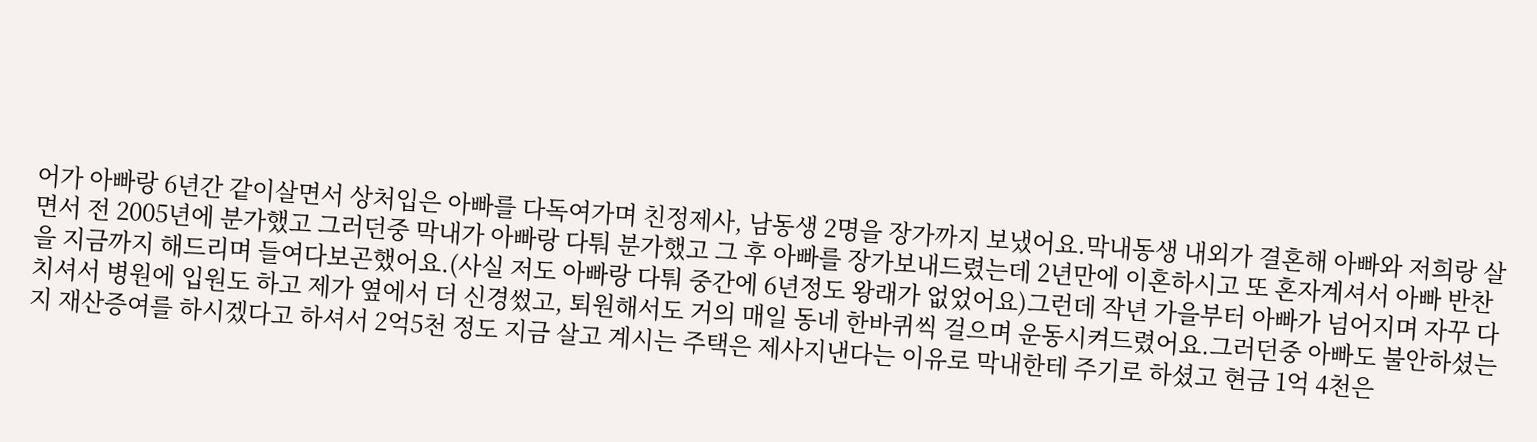어가 아빠랑 6년간 같이살면서 상처입은 아빠를 다독여가며 친정제사, 남동생 2명을 장가까지 보냈어요.막내동생 내외가 결혼해 아빠와 저희랑 살면서 전 2005년에 분가했고 그러던중 막내가 아빠랑 다퉈 분가했고 그 후 아빠를 장가보내드렸는데 2년만에 이혼하시고 또 혼자계셔서 아빠 반찬을 지금까지 해드리며 들여다보곤했어요.(사실 저도 아빠랑 다퉈 중간에 6년정도 왕래가 없었어요)그런데 작년 가을부터 아빠가 넘어지며 자꾸 다치셔서 병원에 입원도 하고 제가 옆에서 더 신경썼고, 퇴원해서도 거의 매일 동네 한바퀴씩 걸으며 운동시켜드렸어요.그러던중 아빠도 불안하셨는지 재산증여를 하시겠다고 하셔서 2억5천 정도 지금 살고 계시는 주택은 제사지낸다는 이유로 막내한테 주기로 하셨고 현금 1억 4천은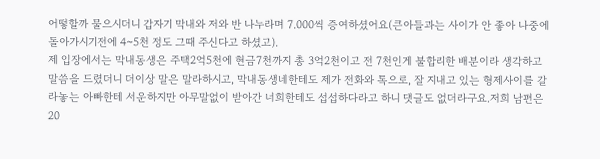어떻할까 물으시더니 갑자기 막내와 저와 반 나누라며 7.000씩 증여하셨어요(큰아들과는 사이가 안 좋아 나중에 돌아가시기전에 4~5천 정도 그때 주신다고 하셨고).
제 입장에서는 막내동생은 주택2억5천에 현금7천까지 총 3억2천이고 전 7천인게 불합리한 배분이라 생각하고 말씀을 드렸더니 더이상 말은 말라하시고, 막내동생네한테도 제가 전화와 톡으로, 잘 지내고 있는 형제사이를 갈라놓는 아빠한테 서운하지만 아무말없이 받아간 너희한테도 섭섭하다라고 하니 댓글도 없더라구요.저희 남편은 20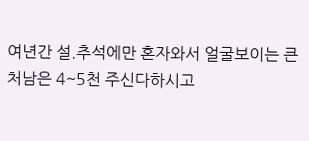여년간 설.추석에만 혼자와서 얼굴보이는 큰 처남은 4~5천 주신다하시고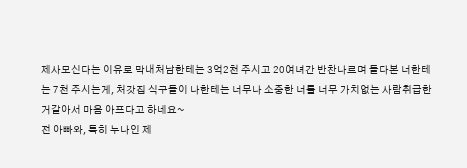제사모신다는 이유로 막내처남한테는 3억2천 주시고 20여녀간 반찬나르며 들다본 너한테는 7천 주시는게, 처갓집 식구들이 나한테는 너무나 소중한 너를 너무 가치없는 사람취급한거같아서 마음 아프다고 하네요~
전 아빠와, 특히 누나인 제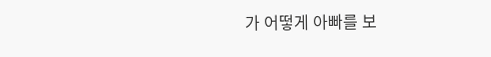가 어떻게 아빠를 보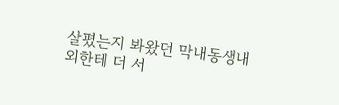살폈는지 봐왔던 막내동생내외한테 더 서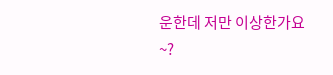운한데 저만 이상한가요~?